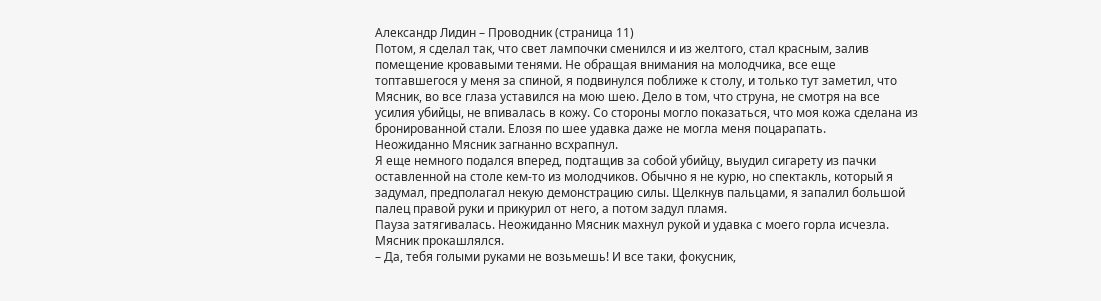Александр Лидин – Проводник (страница 11)
Потом, я сделал так, что свет лампочки сменился и из желтого, стал красным, залив помещение кровавыми тенями. Не обращая внимания на молодчика, все еще топтавшегося у меня за спиной, я подвинулся поближе к столу, и только тут заметил, что Мясник, во все глаза уставился на мою шею. Дело в том, что струна, не смотря на все усилия убийцы, не впивалась в кожу. Со стороны могло показаться, что моя кожа сделана из бронированной стали. Елозя по шее удавка даже не могла меня поцарапать.
Неожиданно Мясник загнанно всхрапнул.
Я еще немного подался вперед, подтащив за собой убийцу, выудил сигарету из пачки оставленной на столе кем-то из молодчиков. Обычно я не курю, но спектакль, который я задумал, предполагал некую демонстрацию силы. Щелкнув пальцами, я запалил большой палец правой руки и прикурил от него, а потом задул пламя.
Пауза затягивалась. Неожиданно Мясник махнул рукой и удавка с моего горла исчезла.
Мясник прокашлялся.
– Да, тебя голыми руками не возьмешь! И все таки, фокусник,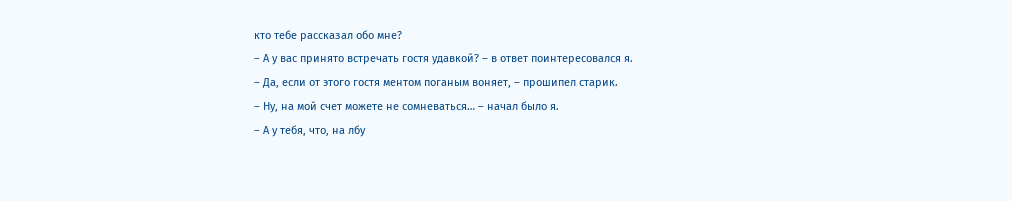кто тебе рассказал обо мне?
– А у вас принято встречать гостя удавкой? – в ответ поинтересовался я.
– Да, если от этого гостя ментом поганым воняет, – прошипел старик.
– Ну, на мой счет можете не сомневаться… – начал было я.
– А у тебя, что, на лбу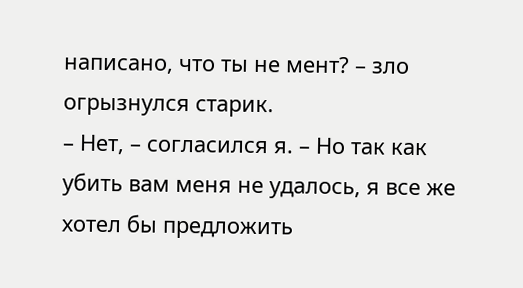написано, что ты не мент? – зло огрызнулся старик.
– Нет, – согласился я. – Но так как убить вам меня не удалось, я все же хотел бы предложить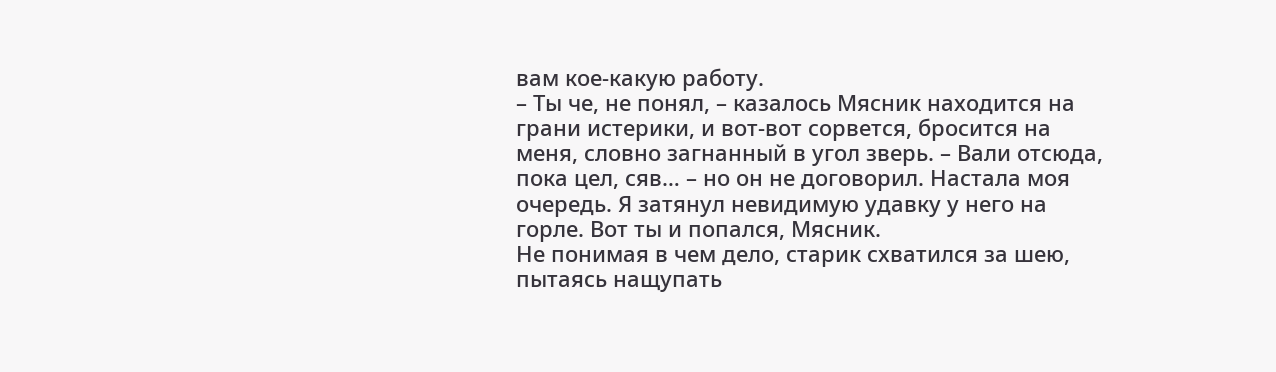вам кое-какую работу.
– Ты че, не понял, – казалось Мясник находится на грани истерики, и вот-вот сорвется, бросится на меня, словно загнанный в угол зверь. – Вали отсюда, пока цел, сяв… – но он не договорил. Настала моя очередь. Я затянул невидимую удавку у него на горле. Вот ты и попался, Мясник.
Не понимая в чем дело, старик схватился за шею, пытаясь нащупать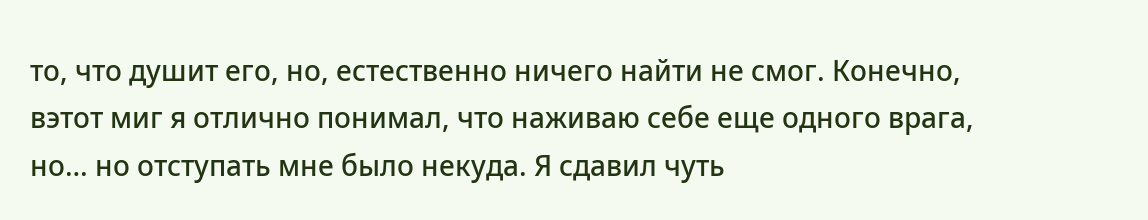то, что душит его, но, естественно ничего найти не смог. Конечно, вэтот миг я отлично понимал, что наживаю себе еще одного врага, но… но отступать мне было некуда. Я сдавил чуть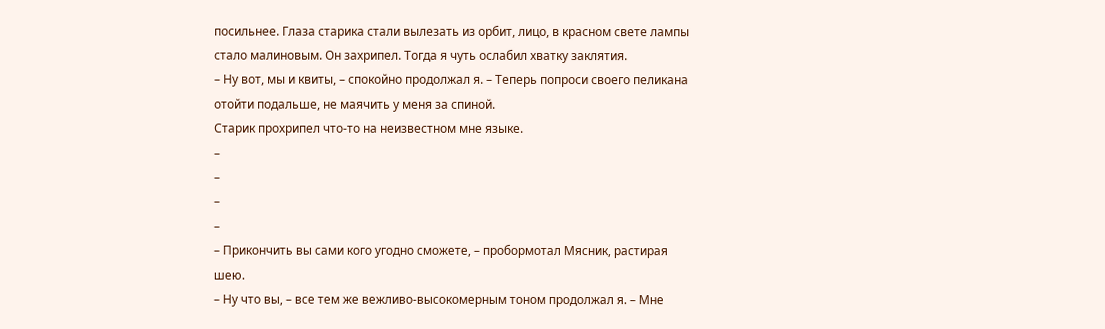посильнее. Глаза старика стали вылезать из орбит, лицо, в красном свете лампы стало малиновым. Он захрипел. Тогда я чуть ослабил хватку заклятия.
– Ну вот, мы и квиты, – спокойно продолжал я. – Теперь попроси своего пеликана отойти подальше, не маячить у меня за спиной.
Старик прохрипел что-то на неизвестном мне языке.
–
–
–
–
– Прикончить вы сами кого угодно сможете, – пробормотал Мясник, растирая шею.
– Ну что вы, – все тем же вежливо-высокомерным тоном продолжал я. – Мне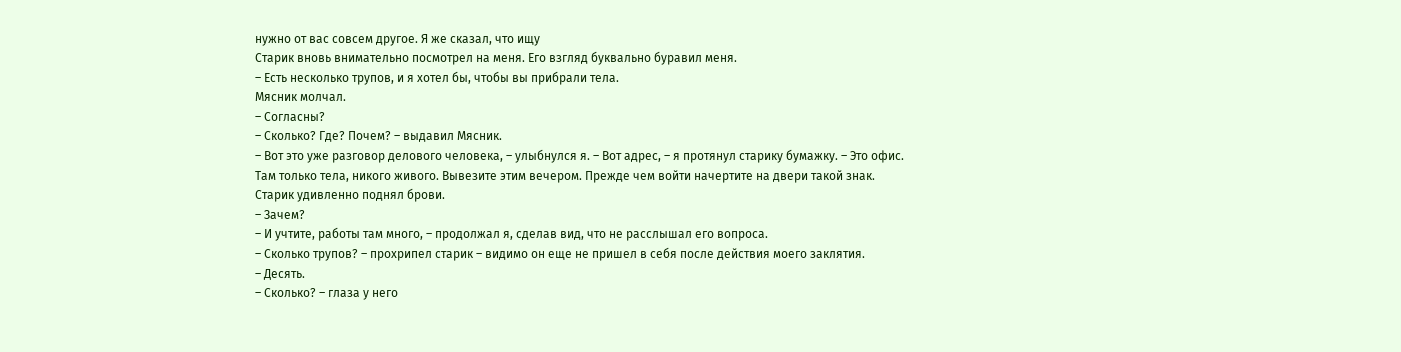нужно от вас совсем другое. Я же сказал, что ищу
Старик вновь внимательно посмотрел на меня. Его взгляд буквально буравил меня.
– Есть несколько трупов, и я хотел бы, чтобы вы прибрали тела.
Мясник молчал.
– Согласны?
– Сколько? Где? Почем? – выдавил Мясник.
– Вот это уже разговор делового человека, – улыбнулся я. – Вот адрес, – я протянул старику бумажку. – Это офис. Там только тела, никого живого. Вывезите этим вечером. Прежде чем войти начертите на двери такой знак.
Старик удивленно поднял брови.
– Зачем?
– И учтите, работы там много, – продолжал я, сделав вид, что не расслышал его вопроса.
– Сколько трупов? – прохрипел старик – видимо он еще не пришел в себя после действия моего заклятия.
– Десять.
– Сколько? – глаза у него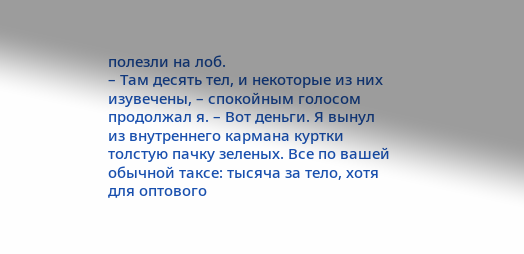полезли на лоб.
– Там десять тел, и некоторые из них изувечены, – спокойным голосом продолжал я. – Вот деньги. Я вынул из внутреннего кармана куртки толстую пачку зеленых. Все по вашей обычной таксе: тысяча за тело, хотя для оптового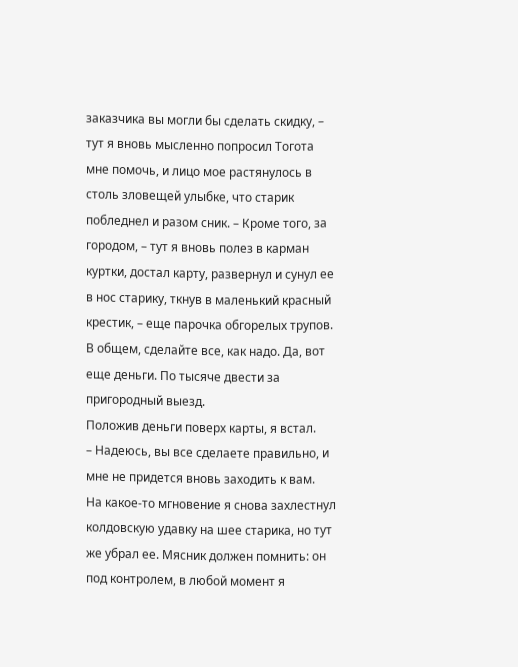заказчика вы могли бы сделать скидку, – тут я вновь мысленно попросил Тогота мне помочь, и лицо мое растянулось в столь зловещей улыбке, что старик побледнел и разом сник. – Кроме того, за городом, – тут я вновь полез в карман куртки, достал карту, развернул и сунул ее в нос старику, ткнув в маленький красный крестик, – еще парочка обгорелых трупов. В общем, сделайте все, как надо. Да, вот еще деньги. По тысяче двести за пригородный выезд.
Положив деньги поверх карты, я встал.
– Надеюсь, вы все сделаете правильно, и мне не придется вновь заходить к вам.
На какое-то мгновение я снова захлестнул колдовскую удавку на шее старика, но тут же убрал ее. Мясник должен помнить: он под контролем, в любой момент я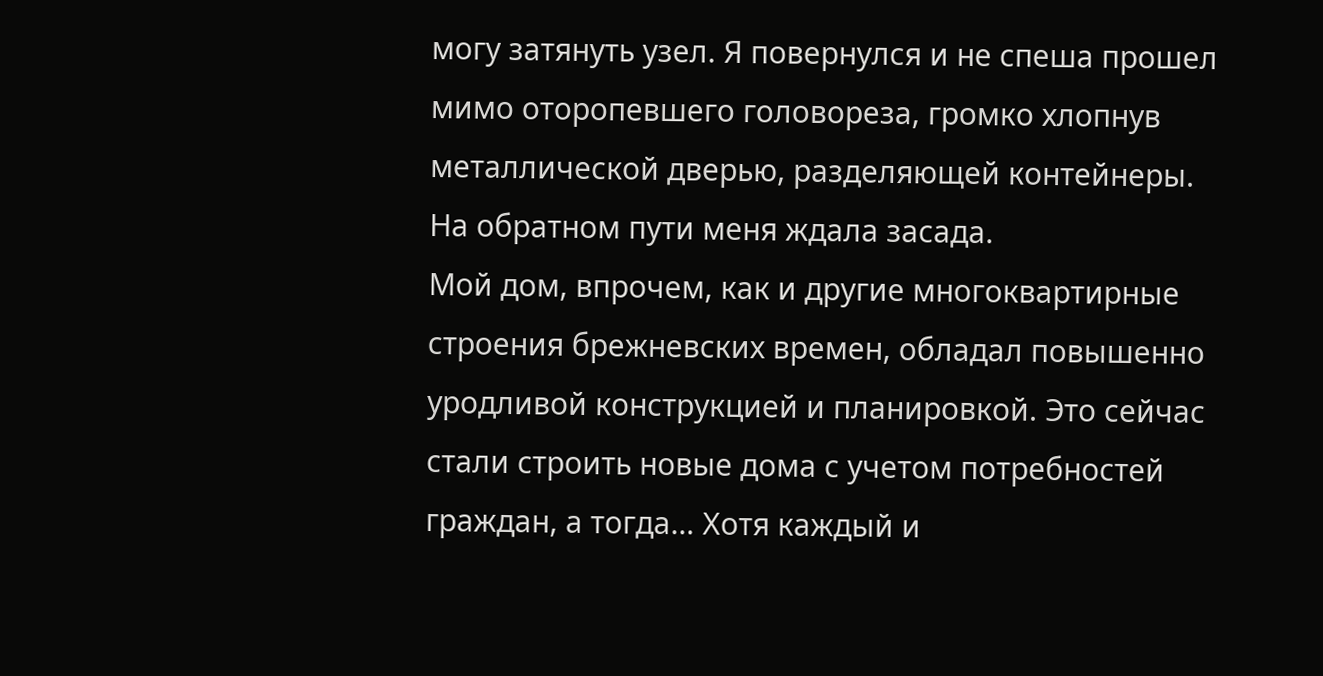могу затянуть узел. Я повернулся и не спеша прошел мимо оторопевшего головореза, громко хлопнув металлической дверью, разделяющей контейнеры.
На обратном пути меня ждала засада.
Мой дом, впрочем, как и другие многоквартирные строения брежневских времен, обладал повышенно уродливой конструкцией и планировкой. Это сейчас стали строить новые дома с учетом потребностей граждан, а тогда… Хотя каждый и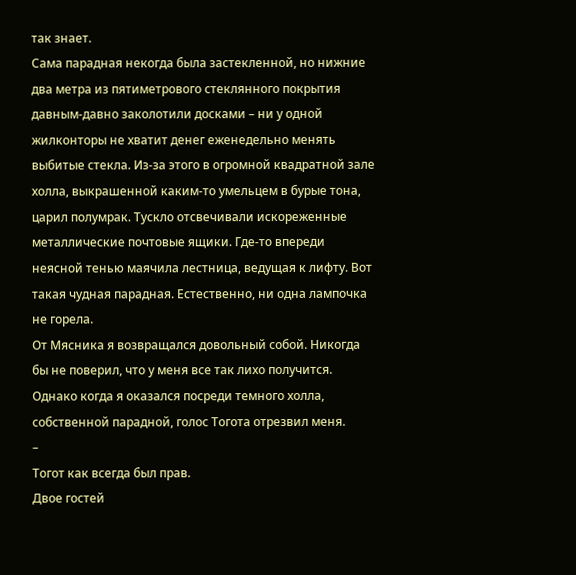так знает.
Сама парадная некогда была застекленной, но нижние два метра из пятиметрового стеклянного покрытия давным-давно заколотили досками – ни у одной жилконторы не хватит денег еженедельно менять выбитые стекла. Из-за этого в огромной квадратной зале холла, выкрашенной каким-то умельцем в бурые тона, царил полумрак. Тускло отсвечивали искореженные металлические почтовые ящики. Где-то впереди неясной тенью маячила лестница, ведущая к лифту. Вот такая чудная парадная. Естественно, ни одна лампочка не горела.
От Мясника я возвращался довольный собой. Никогда бы не поверил, что у меня все так лихо получится.
Однако когда я оказался посреди темного холла, собственной парадной, голос Тогота отрезвил меня.
–
Тогот как всегда был прав.
Двое гостей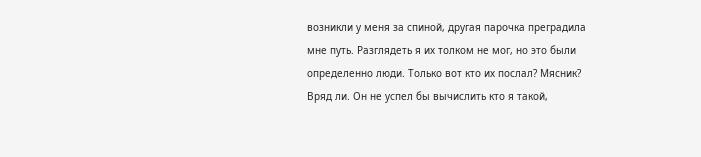возникли у меня за спиной, другая парочка преградила мне путь. Разглядеть я их толком не мог, но это были определенно люди. Только вот кто их послал? Мясник? Вряд ли. Он не успел бы вычислить кто я такой,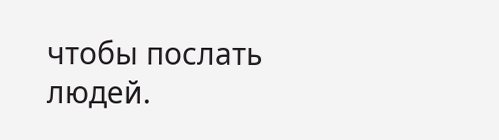чтобы послать людей.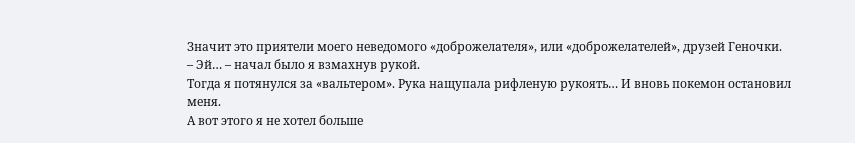Значит это приятели моего неведомого «доброжелателя», или «доброжелателей», друзей Геночки.
– Эй… – начал было я взмахнув рукой.
Тогда я потянулся за «вальтером». Рука нащупала рифленую рукоять… И вновь покемон остановил меня.
А вот этого я не хотел больше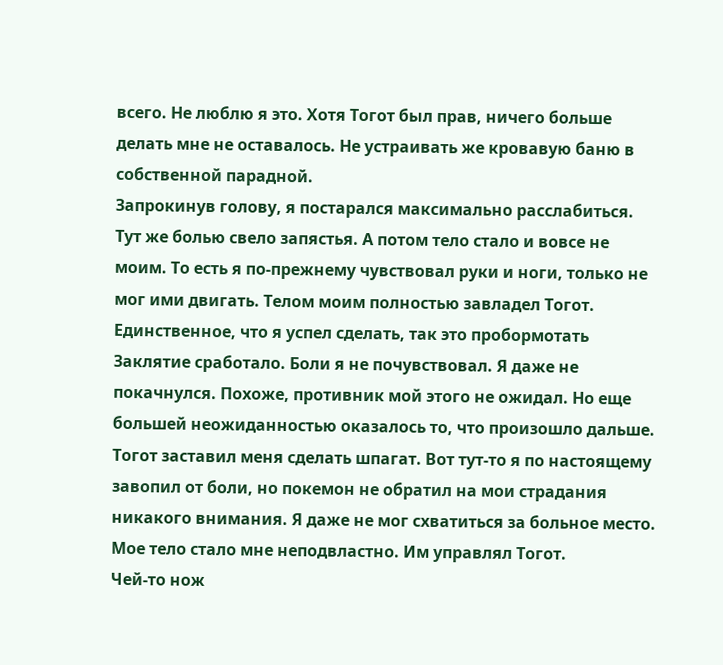всего. Не люблю я это. Хотя Тогот был прав, ничего больше делать мне не оставалось. Не устраивать же кровавую баню в собственной парадной.
Запрокинув голову, я постарался максимально расслабиться. Тут же болью свело запястья. А потом тело стало и вовсе не моим. То есть я по-прежнему чувствовал руки и ноги, только не мог ими двигать. Телом моим полностью завладел Тогот. Единственное, что я успел сделать, так это пробормотать
Заклятие сработало. Боли я не почувствовал. Я даже не покачнулся. Похоже, противник мой этого не ожидал. Но еще большей неожиданностью оказалось то, что произошло дальше. Тогот заставил меня сделать шпагат. Вот тут-то я по настоящему завопил от боли, но покемон не обратил на мои страдания никакого внимания. Я даже не мог схватиться за больное место. Мое тело стало мне неподвластно. Им управлял Тогот.
Чей-то нож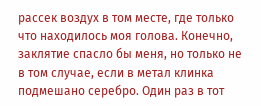рассек воздух в том месте, где только что находилось моя голова. Конечно, заклятие спасло бы меня, но только не в том случае, если в метал клинка подмешано серебро. Один раз в тот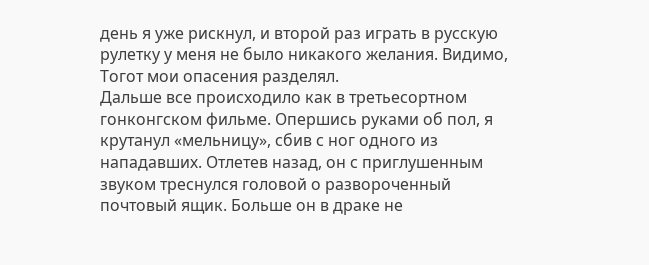день я уже рискнул, и второй раз играть в русскую рулетку у меня не было никакого желания. Видимо, Тогот мои опасения разделял.
Дальше все происходило как в третьесортном гонконгском фильме. Опершись руками об пол, я крутанул «мельницу», сбив с ног одного из нападавших. Отлетев назад, он с приглушенным звуком треснулся головой о развороченный почтовый ящик. Больше он в драке не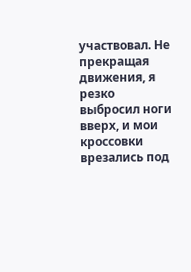участвовал. Не прекращая движения, я резко выбросил ноги вверх, и мои кроссовки врезались под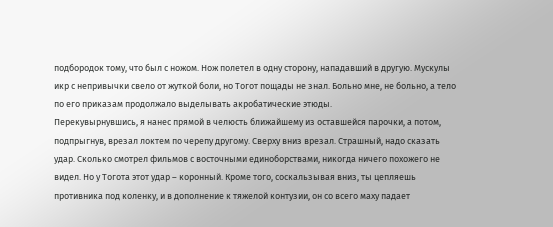подбородок тому, что был с ножом. Нож полетел в одну сторону, нападавший в другую. Мускулы икр с непривычки свело от жуткой боли, но Тогот пощады не знал. Больно мне, не больно, а тело по его приказам продолжало выделывать акробатические этюды.
Перекувырнувшись, я нанес прямой в челюсть ближайшему из оставшейся парочки, а потом, подпрыгнув, врезал локтем по черепу другому. Сверху вниз врезал. Страшный, надо сказать удар. Сколько смотрел фильмов с восточными единоборствами, никогда ничего похожего не видел. Но у Тогота этот удар – коронный. Кроме того, соскальзывая вниз, ты цепляешь противника под коленку, и в дополнение к тяжелой контузии, он со всего маху падает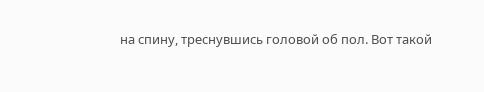на спину, треснувшись головой об пол. Вот такой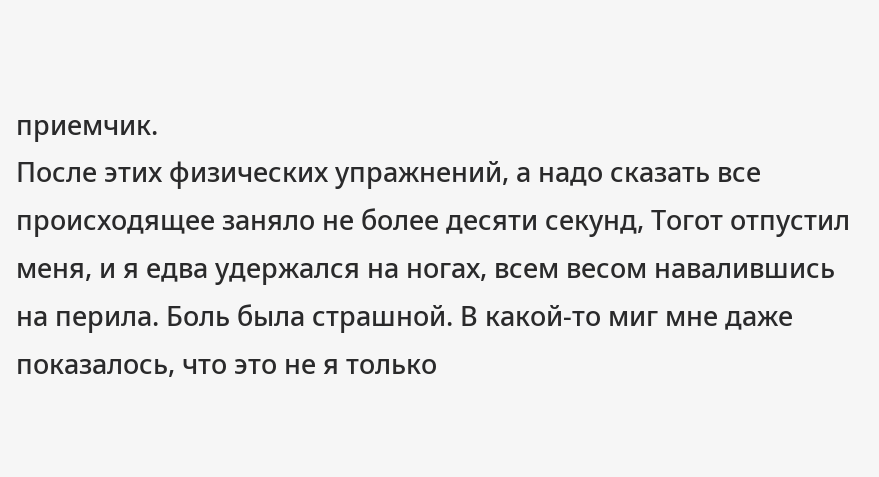приемчик.
После этих физических упражнений, а надо сказать все происходящее заняло не более десяти секунд, Тогот отпустил меня, и я едва удержался на ногах, всем весом навалившись на перила. Боль была страшной. В какой-то миг мне даже показалось, что это не я только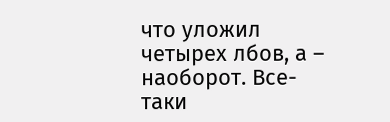что уложил четырех лбов, а – наоборот. Все-таки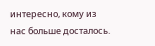интересно, кому из нас больше досталось.